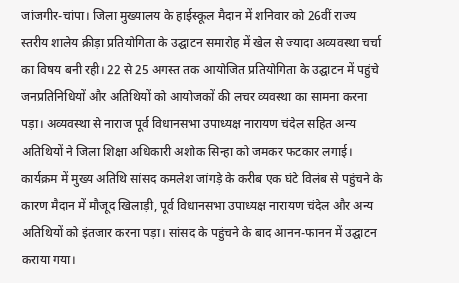जांजगीर-चांपा। जिला मुख्यालय के हाईस्कूल मैदान में शनिवार को 26वीं राज्य स्तरीय शालेय क्रीड़ा प्रतियोगिता के उद्घाटन समारोह में खेल से ज्यादा अव्यवस्था चर्चा का विषय बनी रही। 22 से 25 अगस्त तक आयोजित प्रतियोगिता के उद्घाटन में पहुंचे जनप्रतिनिधियों और अतिथियों को आयोजकों की लचर व्यवस्था का सामना करना पड़ा। अव्यवस्था से नाराज पूर्व विधानसभा उपाध्यक्ष नारायण चंदेल सहित अन्य अतिथियों ने जिला शिक्षा अधिकारी अशोक सिन्हा को जमकर फटकार लगाई।
कार्यक्रम में मुख्य अतिथि सांसद कमलेश जांगड़े के करीब एक घंटे विलंब से पहुंचने के कारण मैदान में मौजूद खिलाड़ी, पूर्व विधानसभा उपाध्यक्ष नारायण चंदेल और अन्य अतिथियों को इंतजार करना पड़ा। सांसद के पहुंचने के बाद आनन-फानन में उद्घाटन कराया गया।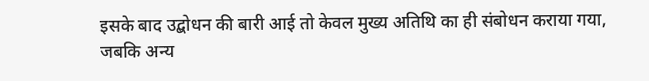इसके बाद उद्बोधन की बारी आई तो केवल मुख्य अतिथि का ही संबोधन कराया गया, जबकि अन्य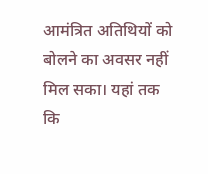आमंत्रित अतिथियों को बोलने का अवसर नहीं मिल सका। यहां तक कि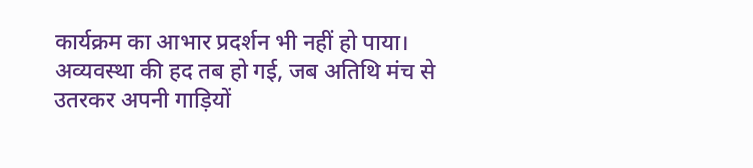कार्यक्रम का आभार प्रदर्शन भी नहीं हो पाया।
अव्यवस्था की हद तब हो गई, जब अतिथि मंच से उतरकर अपनी गाड़ियों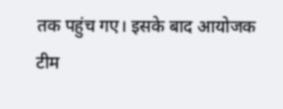तक पहुंच गए। इसके बाद आयोजक टीम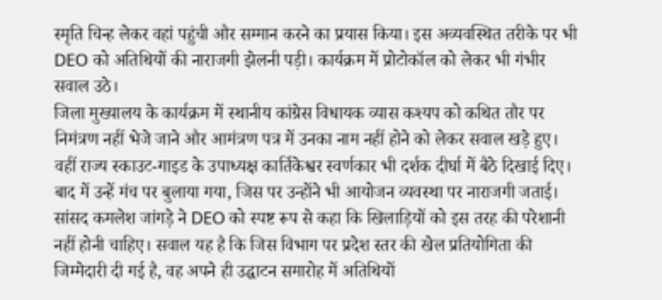स्मृति चिन्ह लेकर वहां पहुंची और सम्मान करने का प्रयास किया। इस अव्यवस्थित तरीके पर भी DEO को अतिथियों की नाराजगी झेलनी पड़ी। कार्यक्रम में प्रोटोकॉल को लेकर भी गंभीर सवाल उठे।
जिला मुख्यालय के कार्यक्रम में स्थानीय कांग्रेस विधायक व्यास कश्यप को कथित तौर पर निमंत्रण नहीं भेजे जाने और आमंत्रण पत्र में उनका नाम नहीं होने को लेकर सवाल खड़े हुए। वहीं राज्य स्काउट-गाइड के उपाध्यक्ष कार्तिकेश्वर स्वर्णकार भी दर्शक दीर्घा में बैठे दिखाई दिए। बाद में उन्हें मंच पर बुलाया गया, जिस पर उन्होंने भी आयोजन व्यवस्था पर नाराजगी जताई।
सांसद कमलेश जांगड़े ने DEO को स्पष्ट रूप से कहा कि खिलाड़ियों को इस तरह की परेशानी नहीं होनी चाहिए। सवाल यह है कि जिस विभाग पर प्रदेश स्तर की खेल प्रतियोगिता की जिम्मेदारी दी गई है, वह अपने ही उद्घाटन समारोह में अतिथियों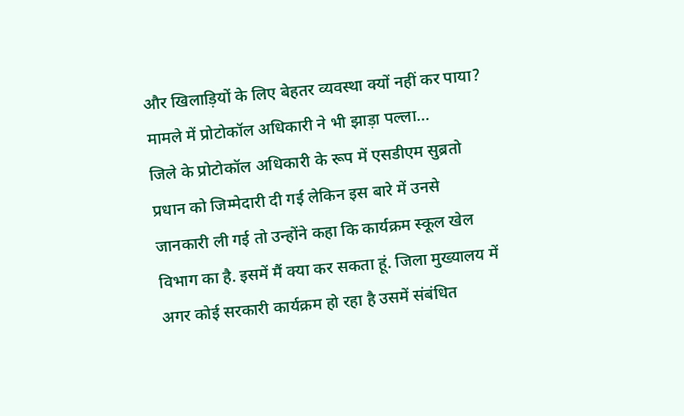और खिलाड़ियों के लिए बेहतर व्यवस्था क्यों नहीं कर पाया?
मामले में प्रोटोकॉल अधिकारी ने भी झाड़ा पल्ला…
जिले के प्रोटोकॉल अधिकारी के रूप में एसडीएम सुब्रतो प्रधान को जिम्मेदारी दी गई लेकिन इस बारे में उनसे जानकारी ली गई तो उन्होंने कहा कि कार्यक्रम स्कूल खेल विभाग का है. इसमें मैं क्या कर सकता हूं. जिला मुख्यालय में अगर कोई सरकारी कार्यक्रम हो रहा है उसमें संबंधित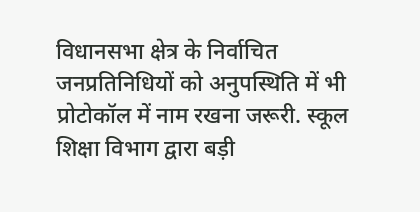विधानसभा क्षेत्र के निर्वाचित जनप्रतिनिधियों को अनुपस्थिति में भी प्रोटोकॉल में नाम रखना जरूरी. स्कूल शिक्षा विभाग द्वारा बड़ी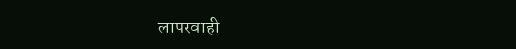लापरवाही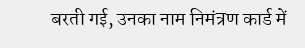बरती गई, उनका नाम निमंत्रण कार्ड में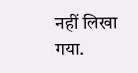नहीं लिखा गया.